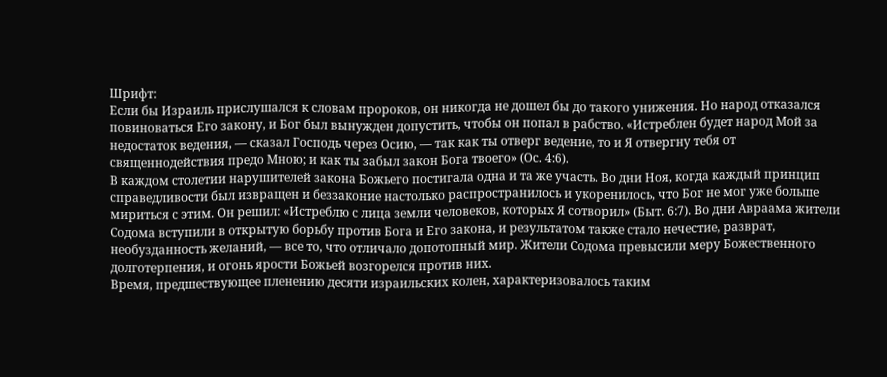Шрифт:
Если бы Израиль прислушался к словам пророков, он никогда не дошел бы до такого унижения. Но народ отказался повиноваться Его закону, и Бог был вынужден допустить, чтобы он попал в рабство. «Истреблен будет народ Мой за недостаток ведения, — сказал Господь через Осию, — так как ты отверг ведение, то и Я отвергну тебя от священнодействия предо Мною; и как ты забыл закон Бога твоего» (Ос. 4:6).
В каждом столетии нарушителей закона Божьего постигала одна и та же участь. Во дни Ноя, когда каждый принцип справедливости был извращен и беззаконие настолько распространилось и укоренилось, что Бог не мог уже больше мириться с этим. Он решил: «Истреблю с лица земли человеков, которых Я сотворил» (Быт. 6:7). Во дни Авраама жители Содома вступили в открытую борьбу против Бога и Его закона, и результатом также стало нечестие, разврат, необузданность желаний, — все то, что отличало допотопный мир. Жители Содома превысили меру Божественного долготерпения, и огонь ярости Божьей возгорелся против них.
Время, предшествующее пленению десяти израильских колен, характеризовалось таким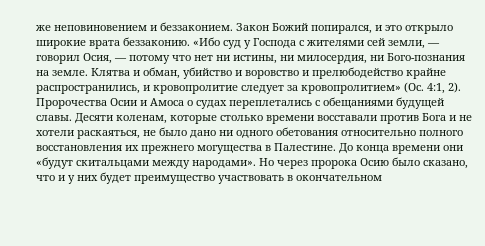же неповиновением и беззаконием. Закон Божий попирался, и это открыло широкие врата беззаконию. «Ибо суд у Господа с жителями сей земли, — говорил Осия, — потому что нет ни истины, ни милосердия, ни Бого-познания на земле. Клятва и обман, убийство и воровство и прелюбодейство крайне распространились, и кровопролитие следует за кровопролитием» (Ос. 4:1, 2).
Пророчества Осии и Амоса о судах переплетались с обещаниями будущей славы. Десяти коленам, которые столько времени восставали против Бога и не хотели раскаяться, не было дано ни одного обетования относительно полного восстановления их прежнего могущества в Палестине. До конца времени они «будут скитальцами между народами». Но через пророка Осию было сказано, что и у них будет преимущество участвовать в окончательном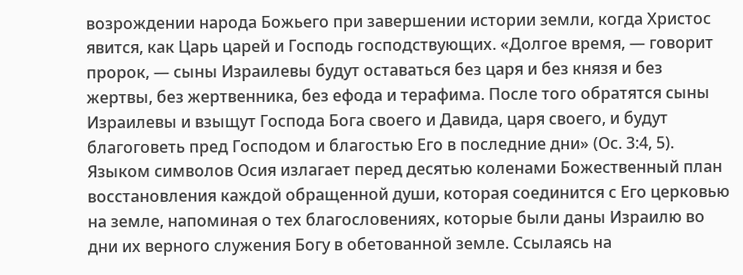возрождении народа Божьего при завершении истории земли, когда Христос явится, как Царь царей и Господь господствующих. «Долгое время, — говорит пророк, — сыны Израилевы будут оставаться без царя и без князя и без жертвы, без жертвенника, без ефода и терафима. После того обратятся сыны Израилевы и взыщут Господа Бога своего и Давида, царя своего, и будут благоговеть пред Господом и благостью Его в последние дни» (Ос. 3:4, 5).
Языком символов Осия излагает перед десятью коленами Божественный план восстановления каждой обращенной души, которая соединится с Его церковью на земле, напоминая о тех благословениях, которые были даны Израилю во дни их верного служения Богу в обетованной земле. Ссылаясь на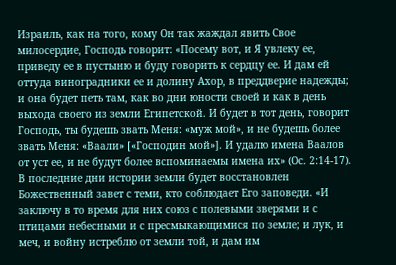Израиль, как на того, кому Он так жаждал явить Свое милосердие, Господь говорит: «Посему вот, и Я увлеку ее, приведу ее в пустыню и буду говорить к сердцу ее. И дам ей оттуда виноградники ее и долину Ахор, в преддверие надежды; и она будет петь там, как во дни юности своей и как в день выхода своего из земли Египетской. И будет в тот день, говорит Господь, ты будешь звать Меня: «муж мой», и не будешь более звать Меня: «Ваали» [«Господин мой»]. И удалю имена Ваалов от уст ее, и не будут более вспоминаемы имена их» (Ос. 2:14-17).
В последние дни истории земли будет восстановлен Божественный завет с теми, кто соблюдает Его заповеди. «И заключу в то время для них союз с полевыми зверями и с птицами небесными и с пресмыкающимися по земле; и лук, и меч, и войну истреблю от земли той, и дам им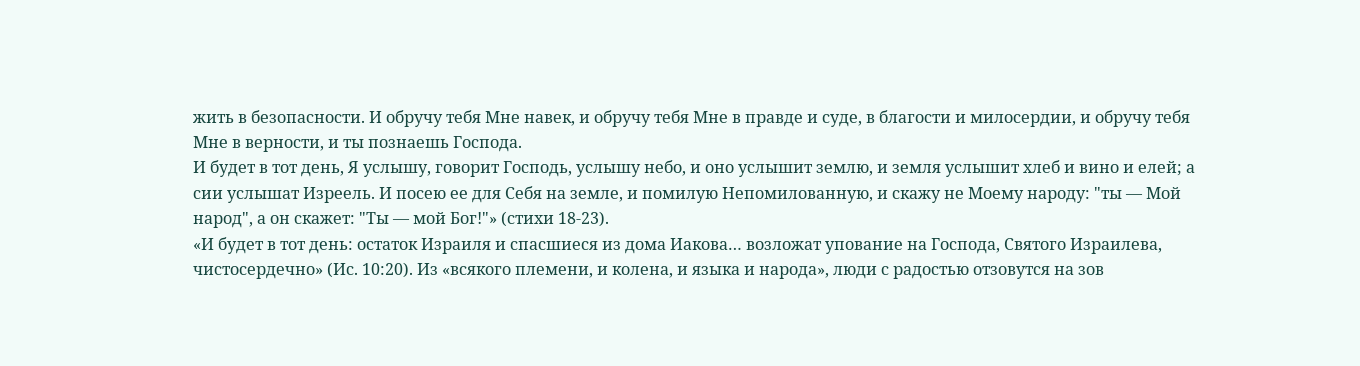жить в безопасности. И обручу тебя Мне навек, и обручу тебя Мне в правде и суде, в благости и милосердии, и обручу тебя Мне в верности, и ты познаешь Господа.
И будет в тот день, Я услышу, говорит Господь, услышу небо, и оно услышит землю, и земля услышит хлеб и вино и елей; а сии услышат Изреель. И посею ее для Себя на земле, и помилую Непомилованную, и скажу не Моему народу: "ты — Мой народ", а он скажет: "Ты — мой Бог!"» (стихи 18-23).
«И будет в тот день: остаток Израиля и спасшиеся из дома Иакова… возложат упование на Господа, Святого Израилева, чистосердечно» (Ис. 10:20). Из «всякого племени, и колена, и языка и народа», люди с радостью отзовутся на зов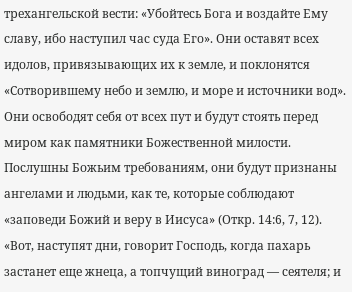трехангельской вести: «Убойтесь Бога и воздайте Ему славу, ибо наступил час суда Его». Они оставят всех идолов, привязывающих их к земле, и поклонятся «Сотворившему небо и землю, и море и источники вод». Они освободят себя от всех пут и будут стоять перед миром как памятники Божественной милости. Послушны Божьим требованиям, они будут признаны ангелами и людьми, как те, которые соблюдают «заповеди Божий и веру в Иисуса» (Откр. 14:6, 7, 12).
«Вот, наступят дни, говорит Господь, когда пахарь застанет еще жнеца, а топчущий виноград — сеятеля; и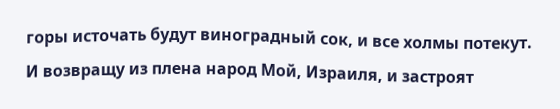горы источать будут виноградный сок, и все холмы потекут. И возвращу из плена народ Мой, Израиля, и застроят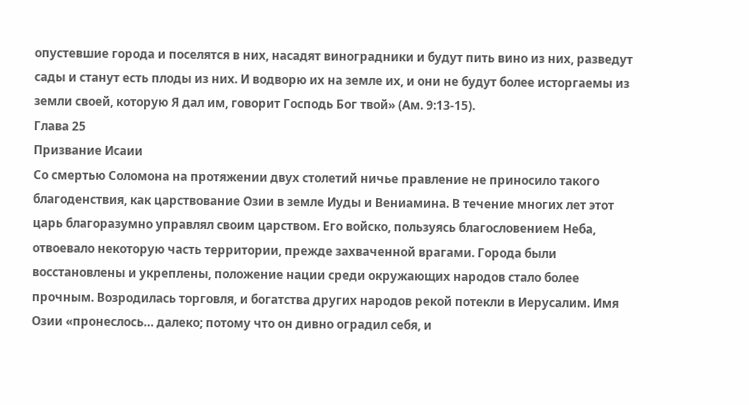опустевшие города и поселятся в них, насадят виноградники и будут пить вино из них, разведут сады и станут есть плоды из них. И водворю их на земле их, и они не будут более исторгаемы из земли своей, которую Я дал им, говорит Господь Бог твой» (Ам. 9:13-15).
Глава 25
Призвание Исаии
Со смертью Соломона на протяжении двух столетий ничье правление не приносило такого благоденствия, как царствование Озии в земле Иуды и Вениамина. В течение многих лет этот царь благоразумно управлял своим царством. Его войско, пользуясь благословением Неба, отвоевало некоторую часть территории, прежде захваченной врагами. Города были восстановлены и укреплены, положение нации среди окружающих народов стало более прочным. Возродилась торговля, и богатства других народов рекой потекли в Иерусалим. Имя Озии «пронеслось… далеко; потому что он дивно оградил себя, и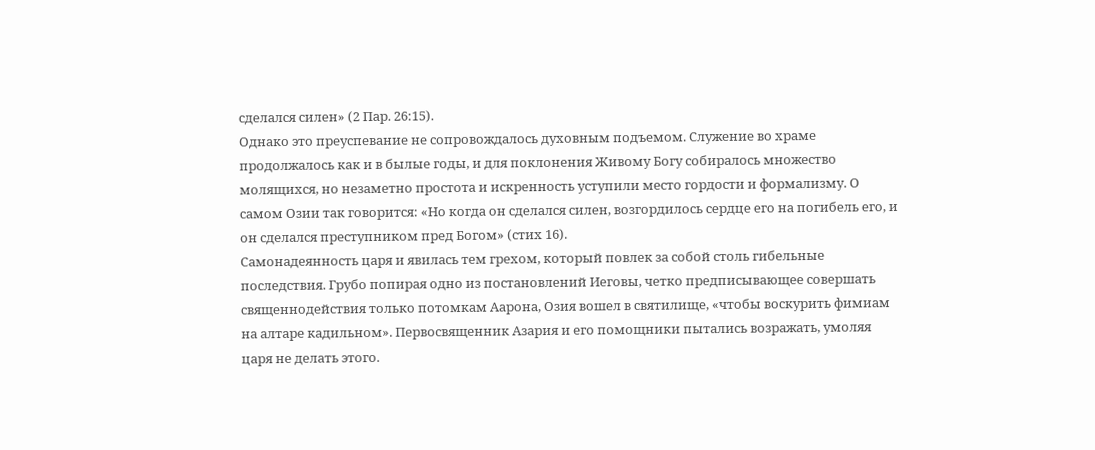сделался силен» (2 Пар. 26:15).
Однако это преуспевание не сопровождалось духовным подъемом. Служение во храме продолжалось как и в былые годы, и для поклонения Живому Богу собиралось множество молящихся, но незаметно простота и искренность уступили место гордости и формализму. О самом Озии так говорится: «Но когда он сделался силен, возгордилось сердце его на погибель его, и он сделался преступником пред Богом» (стих 16).
Самонадеянность царя и явилась тем грехом, который повлек за собой столь гибельные последствия. Грубо попирая одно из постановлений Иеговы, четко предписывающее совершать священнодействия только потомкам Аарона, Озия вошел в святилище, «чтобы воскурить фимиам на алтаре кадильном». Первосвященник Азария и его помощники пытались возражать, умоляя царя не делать этого.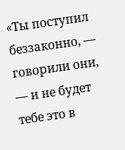«Ты поступил беззаконно, — говорили они, — и не будет тебе это в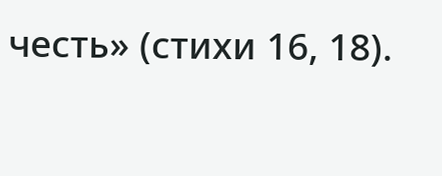честь» (стихи 16, 18).